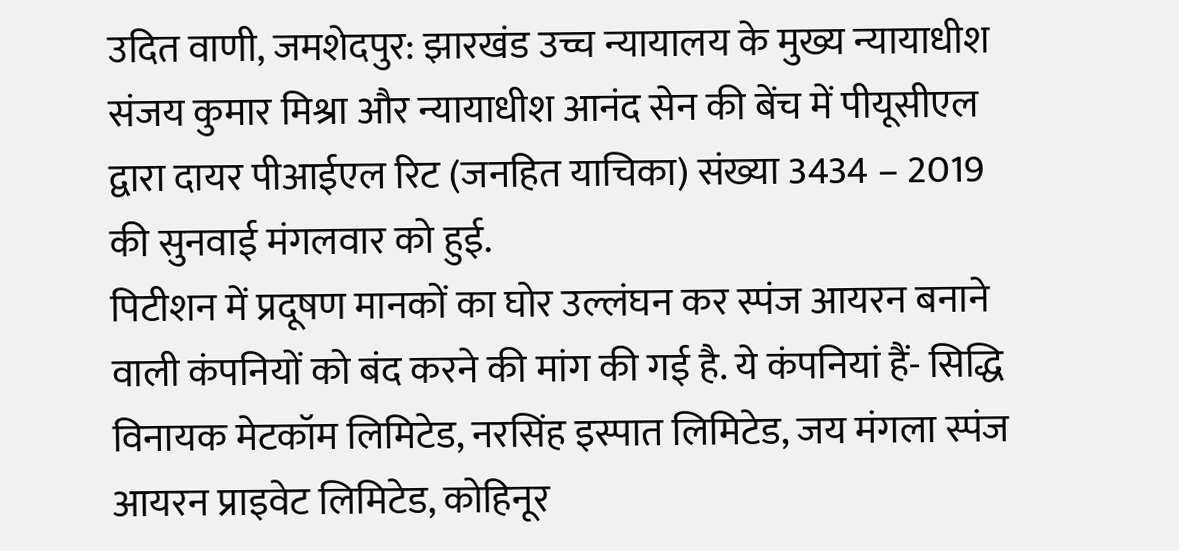उदित वाणी, जमशेदपुर: झारखंड उच्च न्यायालय के मुख्य न्यायाधीश संजय कुमार मिश्रा और न्यायाधीश आनंद सेन की बेंच में पीयूसीएल द्वारा दायर पीआईएल रिट (जनहित याचिका) संख्या 3434 – 2019 की सुनवाई मंगलवार को हुई.
पिटीशन में प्रदूषण मानकों का घोर उल्लंघन कर स्पंज आयरन बनाने वाली कंपनियों को बंद करने की मांग की गई है. ये कंपनियां हैं- सिद्धि विनायक मेटकॉम लिमिटेड, नरसिंह इस्पात लिमिटेड, जय मंगला स्पंज आयरन प्राइवेट लिमिटेड, कोहिनूर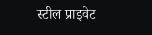स्टील प्राइवेट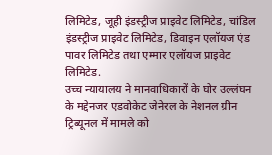लिमिटेड, जूही इंडस्ट्रीज प्राइवेट लिमिटेड, चांडिल इंडस्ट्रीज प्राइवेट लिमिटेड, डिवाइन एलॉयज एंड पावर लिमिटेड तथा एम्मार एलॉयज प्राइवेट लिमिटेड.
उच्च न्यायालय ने मानवाधिकारों के घोर उल्लंघन के मद्देनजर एडवोकेट जेनेरल के नेशनल ग्रीन ट्रिब्यूनल में मामले को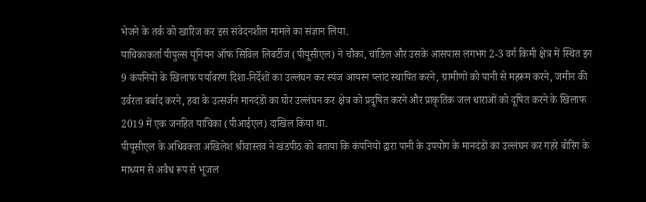भेजने के तर्क को खारिज कर इस संवेदनशील मामले का संज्ञान लिया.
याचिकाकर्ता पीपुल्स यूनियन ऑफ सिविल लिबर्टीज (पीयूसीएल) ने चौका, चांडिल और उसके आसपास लगभग 2-3 वर्ग किमी क्षेत्र में स्थित इन 9 कंपनियों के खिलाफ पर्यावरण दिशा-निर्देशों का उल्लंघन कर स्पंज आयरन प्लांट स्थापित करने, ग्रामीणों को पानी से महरूम करने, जमीन की उर्वरता बर्बाद करने, हवा के उत्सर्जन मानदंडों का घोर उल्लंघन कर क्षेत्र को प्रदूषित करने और प्राकृतिक जल धाराओं को दूषित करने के खिलाफ 2019 में एक जनहित याचिका (पीआईएल) दाखिल किया था.
पीयूसीएल के अधिवक्ता अखिलेश श्रीवास्तव ने खंडपीठ को बताया कि कंपनियों द्वारा पानी के उपयोग के मानदंडों का उल्लंघन कर गहरे बोरिंग के माध्यम से अवैध रूप से भूजल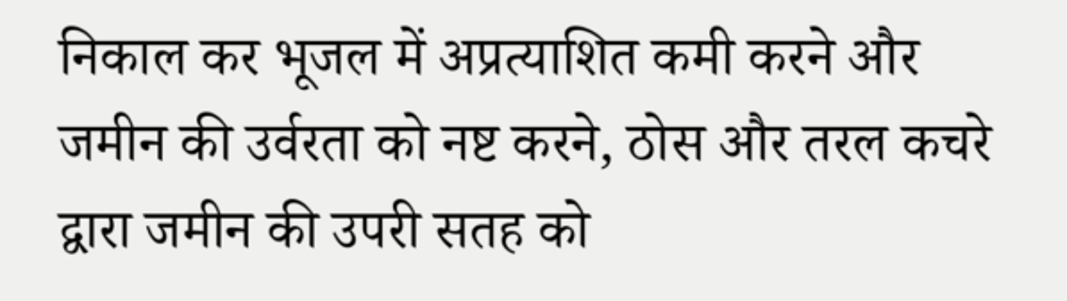निकाल कर भूजल में अप्रत्याशित कमी करने और जमीन की उर्वरता को नष्ट करने, ठोस और तरल कचरे द्वारा जमीन की उपरी सतह को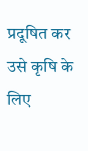प्रदूषित कर उसे कृषि के लिए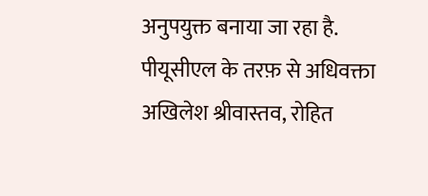अनुपयुक्त बनाया जा रहा है.
पीयूसीएल के तरफ़ से अधिवक्ता अखिलेश श्रीवास्तव, रोहित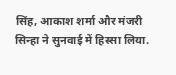सिंह, आकाश शर्मा और मंजरी सिन्हा ने सुनवाई में हिस्सा लिया.